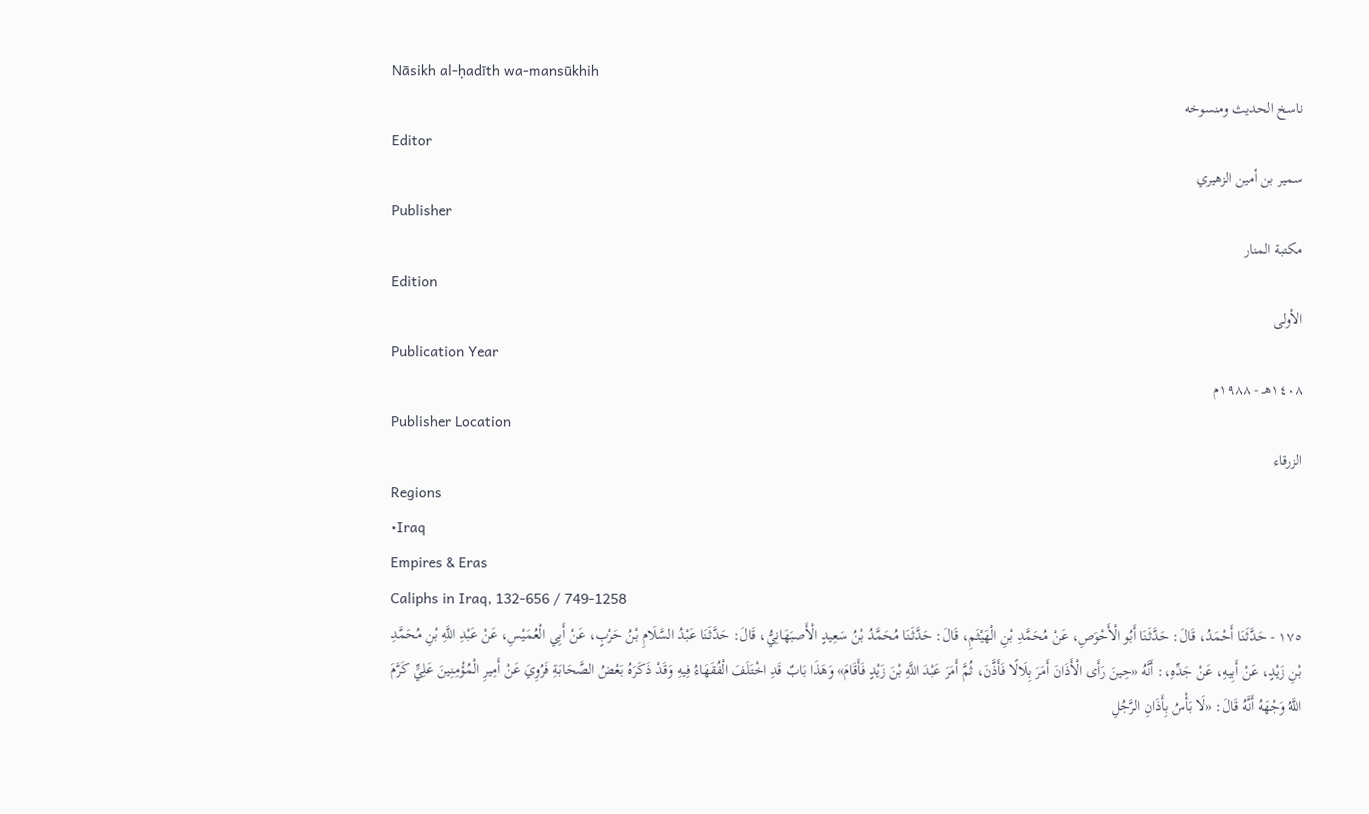Nāsikh al-ḥadīth wa-mansūkhih
ناسخ الحديث ومنسوخه
Editor
سمير بن أمين الزهيري
Publisher
مكتبة المنار
Edition
الأولى
Publication Year
١٤٠٨هـ - ١٩٨٨م
Publisher Location
الزرقاء
Regions
•Iraq
Empires & Eras
Caliphs in Iraq, 132-656 / 749-1258
١٧٥ - حَدَّثَنَا أَحْمَدُ، قَالَ: حَدَّثَنَا أَبُو الْأَحْوَصِ، عَنْ مُحَمَّدِ بْنِ الْهَيْثَمِ، قَالَ: حَدَّثَنَا مُحَمَّدُ بْنُ سَعِيدٍ الْأَصبَهَانِيُّ، قَالَ: حَدَّثَنَا عَبْدُ السَّلَامِ بْنُ حَرْبٍ، عَنْ أَبِي الْعُمَيْسِ، عَنْ عَبْدِ اللَّهِ بْنِ مُحَمَّدِ بْنِ زَيْدٍ، عَنْ أَبِيهِ، عَنْ جَدِّهِ،: أَنَّهُ «حِينَ رَأَى الْأَذَانَ أَمَرَ بِلَالًا فَأَذَّنَ، ثُمَّ أَمَرَ عَبْدَ اللَّهِ بْنَ زَيْدٍ فَأَقَامَ» وَهَذَا بَابٌ قَدِ اخْتَلَفَ الْفُقَهَاءُ فِيهِ وَقَدْ ذَكَرَهُ بَعْضُ الصَّحَابَةِ فَرُوِيَ عَنْ أَمِيرِ الْمُؤْمِنِينَ عَلِيٍّ كَرَّمَ اللَّهُ وَجْهَهُ أَنَّهُ قَالَ: «لَا بَأْسُ بِأَذَانِ الرَّجُلِ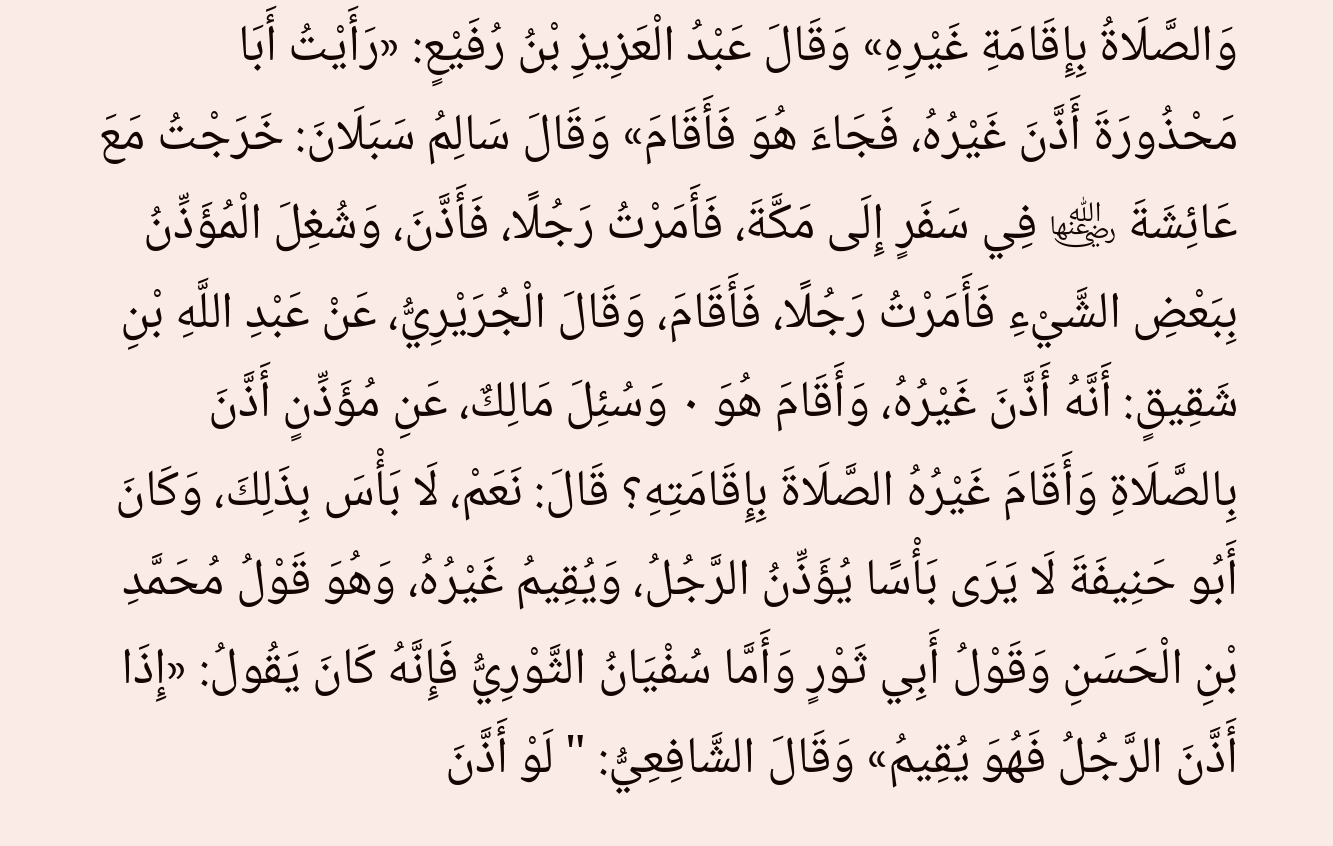وَالصَّلَاةُ بِإِقَامَةِ غَيْرِهِ» وَقَالَ عَبْدُ الْعَزِيزِ بْنُ رُفَيْعٍ: «رَأَيْتُ أَبَا مَحْذُورَةَ أَذَّنَ غَيْرُهُ، فَجَاءَ هُوَ فَأَقَامَ» وَقَالَ سَالِمُ سَبَلَانَ: خَرَجْتُ مَعَ عَائِشَةَ ﵂ فِي سَفَرٍ إِلَى مَكَّةَ، فَأَمَرْتُ رَجُلًا، فَأَذَّنَ، وَشُغِلَ الْمُؤَذِّنُ بِبَعْضِ الشَّيْءِ فَأَمَرْتُ رَجُلًا، فَأَقَامَ، وَقَالَ الْجُرَيْرِيُّ، عَنْ عَبْدِ اللَّهِ بْنِ شَقِيقٍ: أَنَّهُ أَذَّنَ غَيْرُهُ، وَأَقَامَ هُوَ ٠ وَسُئِلَ مَالِكٌ، عَنِ مُؤَذِّنٍ أَذَّنَ بِالصَّلَاةِ وَأَقَامَ غَيْرُهُ الصَّلَاةَ بِإِقَامَتِهِ؟ قَالَ: نَعَمْ، لَا بَأْسَ بِذَلِكَ، وَكَانَ أَبُو حَنِيفَةَ لَا يَرَى بَأْسًا يُؤَذِّنُ الرَّجُلُ، وَيُقِيمُ غَيْرُهُ، وَهُوَ قَوْلُ مُحَمَّدِ بْنِ الْحَسَنِ وَقَوْلُ أَبِي ثَوْرٍ وَأَمَّا سُفْيَانُ الثَّوْرِيُّ فَإِنَّهُ كَانَ يَقُولُ: «إِذَا أَذَّنَ الرَّجُلُ فَهُوَ يُقِيمُ» وَقَالَ الشَّافِعِيُّ: " لَوْ أَذَّنَ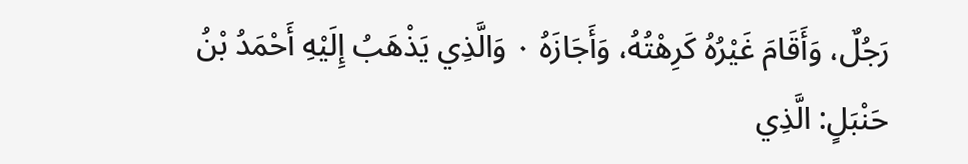رَجُلٌ، وَأَقَامَ غَيْرُهُ كَرِهْتُهُ، وَأَجَازَهُ ٠ وَالَّذِي يَذْهَبُ إِلَيْهِ أَحْمَدُ بْنُ حَنْبَلٍ: الَّذِي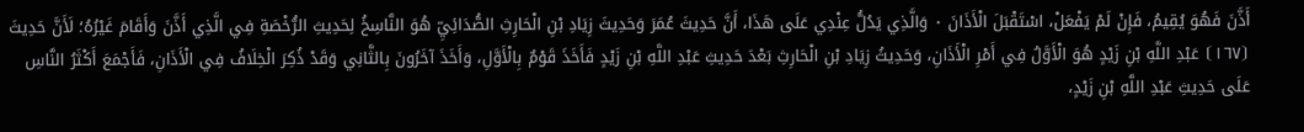أَذَّنَ فَهُوَ يُقِيمُ، فَإِنْ لَمْ يَفْعَلْ، اسْتَقْبَلَ الْأَذَانَ ٠ وَالَّذِي يَدُلُّ عِنْدِي عَلَى هَذَا، أَنَّ حَدِيثَ عُمَرَ وَحَدِيثَ زِيَادِ بْنِ الْحَارِثِ الصُّدَائِيِّ هُوَ النَّاسِخُ لِحَدِيثِ الرُّخْصَةِ فِي الَّذِي أَذَّنَ وَأَقَامَ غَيْرُهُ؛ لَأَنَّ حَدِيثَ ⦗١٦٧⦘ عَبْدِ اللَّهِ بْنِ زَيْدٍ هُوَ الْأَوَّلُ فِي أَمْرِ الْأَذَانِ، وَحَدِيثُ زِيَادِ بْنِ الْحَارِثِ بَعْدَ حَدِيثِ عَبْدِ اللَّهِ بْنِ زَيْدٍ فَأَخَذَ قَوْمٌ بِالْأَوَّلِ، وَأَخَذَ آخَرُونَ بِالثَّانِي وَقَدْ ذُكِرَ الْخِلَافُ فِي الْأَذَانِ، فَأَجْمَعَ أَكْثَرُ النَّاسِ عَلَى حَدِيثِ عَبْدِ اللَّهِ بْنِ زَيْدٍ،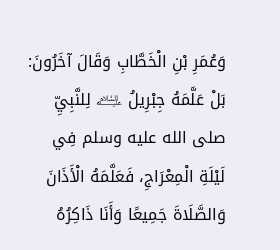وَعُمَرِ بْنِ الْخَطَّابِ وَقَالَ آخَرُونَ: بَلْ عَلَّمَهُ جِبْرِيلُ ﵇ لِلنَّبِيِّ صلى الله عليه وسلم فِي لَيْلَةِ الْمِعْرَاجِ، فَعَلَّمَهُ الْأَذَانَ وَالصَّلَاةَ جَمِيعًا وَأَنَا ذَاكِرُهُ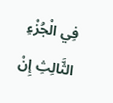فِي الْجُزْءِ الثَّالِثِ إِنْ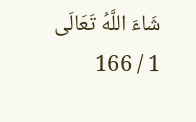شَاءَ اللَّهُ تَعَالَى
1 / 166